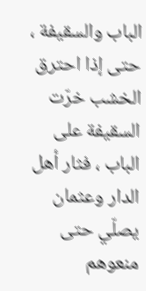الباب والسقيفة ، حتى إذا احترق الخشب خرّت السقيفة على الباب ، فثار أهل الدار وعثمان يصلّي حتى منعوهم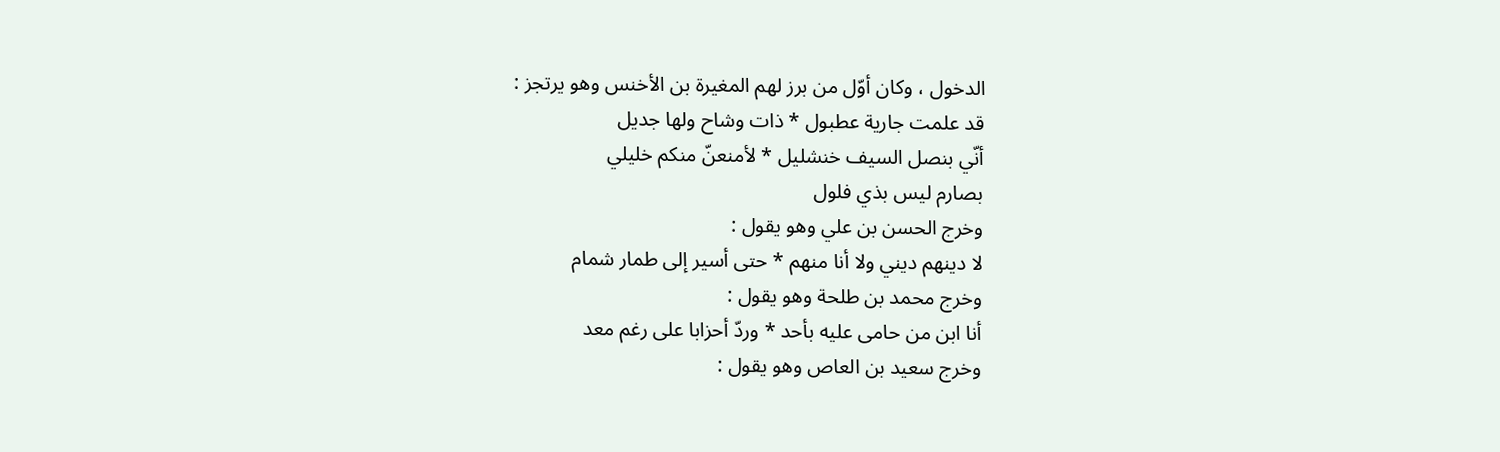الدخول ، وكان أوّل من برز لهم المغيرة بن الأخنس وهو يرتجز :
قد علمت جارية عطبول * ذات وشاح ولها جديل
أنّي بنصل السيف خنشليل * لأمنعنّ منكم خليلي
بصارم ليس بذي فلول
وخرج الحسن بن علي وهو يقول :
لا دينهم ديني ولا أنا منهم * حتى أسير إلى طمار شمام
وخرج محمد بن طلحة وهو يقول :
أنا ابن من حامى عليه بأحد * وردّ أحزابا على رغم معد
وخرج سعيد بن العاص وهو يقول :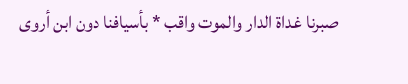صبرنا غداة الدار والموت واقب * بأسيافنا دون ابن أروى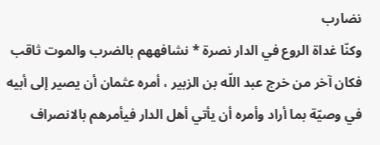نضارب
وكنّا غداة الروع في الدار نصرة * نشافههم بالضرب والموت ثاقب
فكان آخر من خرج عبد اللّه بن الزبير ، أمره عثمان أن يصير إلى أبيه في وصيّة بما أراد وأمره أن يأتي أهل الدار فيأمرهم بالانصراف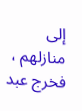إلى منازلهم ، فخرج عبد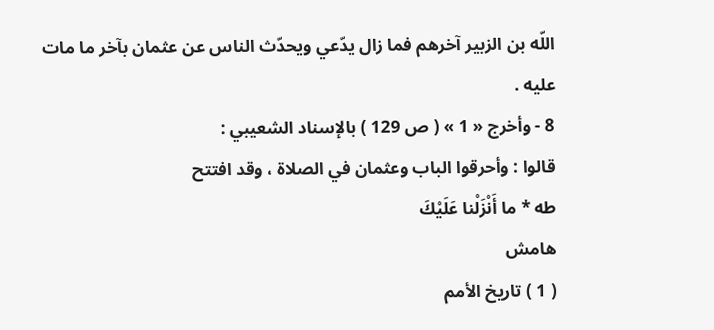اللّه بن الزبير آخرهم فما زال يدّعي ويحدّث الناس عن عثمان بآخر ما مات عليه .
8 - وأخرج « 1 » ( ص 129 ) بالإسناد الشعيبي :
قالوا : وأحرقوا الباب وعثمان في الصلاة ، وقد افتتح
طه * ما أَنْزَلْنا عَلَيْكَ
هامش
( 1 ) تاريخ الأمم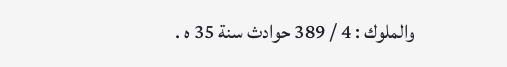والملوك : 4 / 389 حوادث سنة 35 ه .